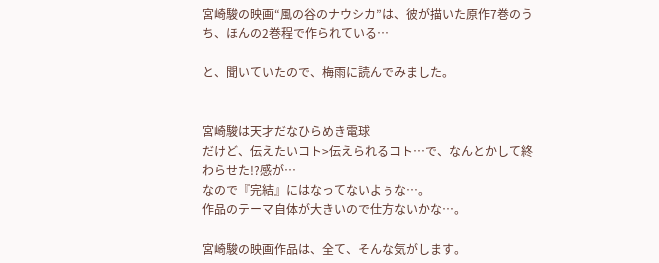宮崎駿の映画“風の谷のナウシカ”は、彼が描いた原作7巻のうち、ほんの2巻程で作られている…

と、聞いていたので、梅雨に読んでみました。


宮崎駿は天才だなひらめき電球
だけど、伝えたいコト>伝えられるコト…で、なんとかして終わらせた!?感が…
なので『完結』にはなってないよぅな…。
作品のテーマ自体が大きいので仕方ないかな…。

宮崎駿の映画作品は、全て、そんな気がします。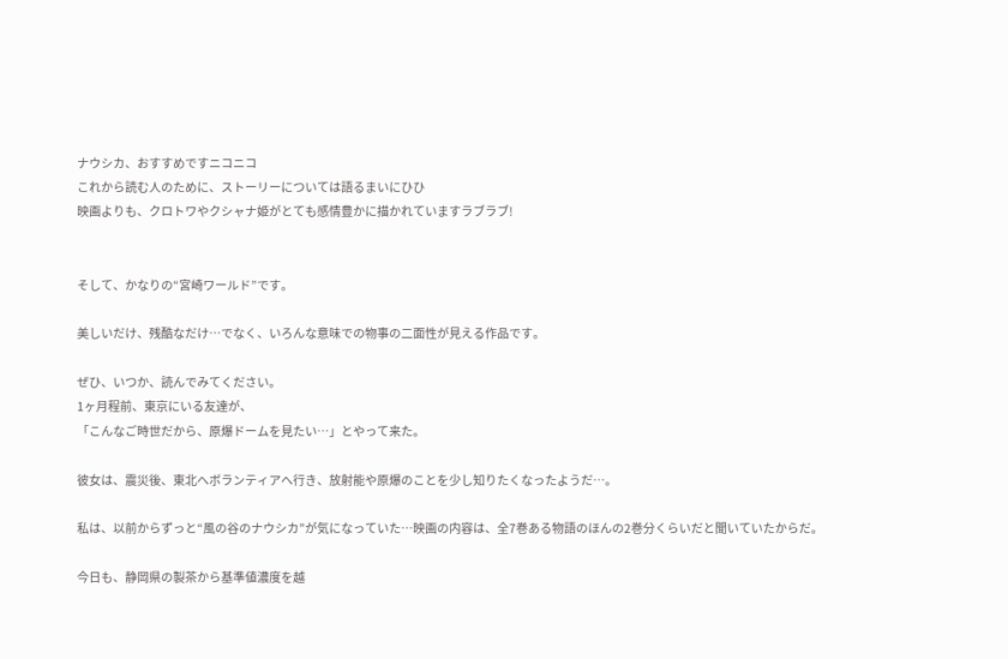ナウシカ、おすすめですニコニコ
これから読む人のために、ストーリーについては語るまいにひひ
映画よりも、クロトワやクシャナ姫がとても感情豊かに描かれていますラブラブ!


そして、かなりの“宮崎ワールド”です。

美しいだけ、残酷なだけ…でなく、いろんな意味での物事の二面性が見える作品です。

ぜひ、いつか、読んでみてください。
1ヶ月程前、東京にいる友達が、
「こんなご時世だから、原爆ドームを見たい…」とやって来た。

彼女は、震災後、東北へボランティアへ行き、放射能や原爆のことを少し知りたくなったようだ…。

私は、以前からずっと“風の谷のナウシカ”が気になっていた…映画の内容は、全7巻ある物語のほんの2巻分くらいだと聞いていたからだ。

今日も、静岡県の製茶から基準値濃度を越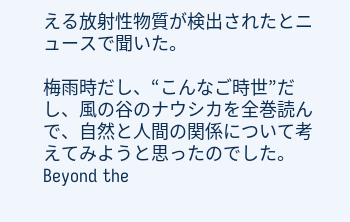える放射性物質が検出されたとニュースで聞いた。

梅雨時だし、“こんなご時世”だし、風の谷のナウシカを全巻読んで、自然と人間の関係について考えてみようと思ったのでした。
Beyond the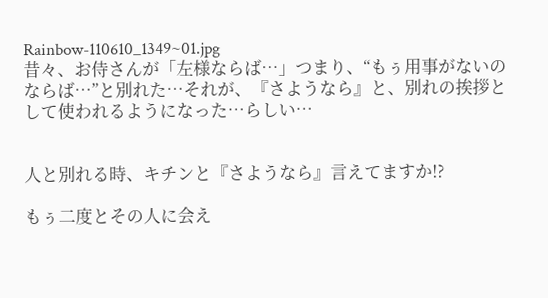Rainbow-110610_1349~01.jpg
昔々、お侍さんが「左様ならば…」つまり、“もぅ用事がないのならば…”と別れた…それが、『さようなら』と、別れの挨拶として使われるようになった…らしい…


人と別れる時、キチンと『さようなら』言えてますか!?

もぅ二度とその人に会え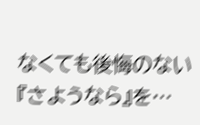なくても後悔のない『さようなら』を…